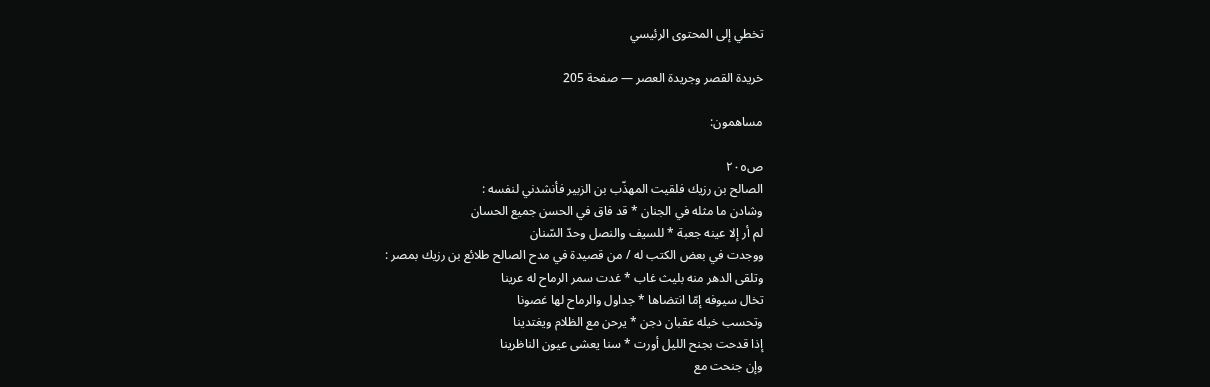تخطي إلى المحتوى الرئيسي

خريدة القصر وجريدة العصر — صفحة 205

مساهمون:

ص٢٠٥
الصالح بن رزيك فلقيت المهذّب بن الزبير فأنشدني لنفسه :
وشادن ما مثله في الجنان * قد فاق في الحسن جميع الحسان
لم أر إلا عينه جعبة * للسيف والنصل وحدّ السّنان
ووجدت في بعض الكتب له / من قصيدة في مدح الصالح طلائع بن رزيك بمصر :
وتلقى الدهر منه بليث غاب * غدت سمر الرماح له عرينا
تخال سيوفه إمّا انتضاها * جداول والرماح لها غصونا
وتحسب خيله عقبان دجن * يرحن مع الظلام ويغتدينا
إذا قدحت بجنح الليل أورت * سنا يعشى عيون الناظرينا
وإن جنحت مع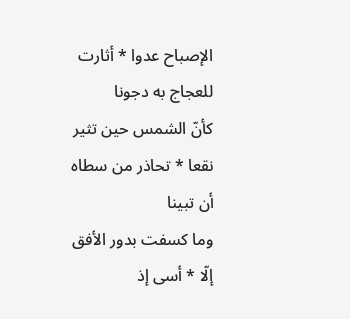الإصباح عدوا * أثارت للعجاج به دجونا
كأنّ الشمس حين تثير نقعا * تحاذر من سطاه أن تبينا
وما كسفت بدور الأفق إلّا * أسى إذ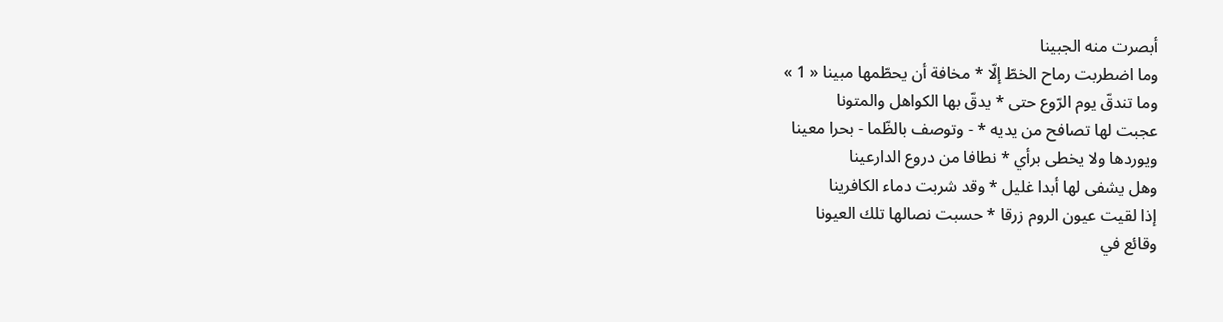أبصرت منه الجبينا
وما اضطربت رماح الخطّ إلّا * مخافة أن يحطّمها مبينا « 1 »
وما تندقّ يوم الرّوع حتى * يدقّ بها الكواهل والمتونا
عجبت لها تصافح من يديه * - وتوصف بالظّما - بحرا معينا
ويوردها ولا يخطى برأي * نطافا من دروع الدارعينا
وهل يشفى لها أبدا غليل * وقد شربت دماء الكافرينا
إذا لقيت عيون الروم زرقا * حسبت نصالها تلك العيونا
وقائع في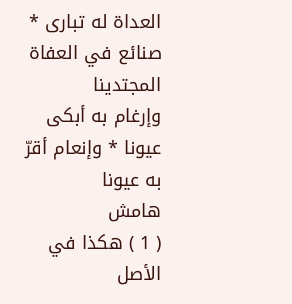العداة له تبارى * صنائع في العفاة المجتدينا
وإرغام به أبكى عيونا * وإنعام أقرّ به عيونا
هامش
( 1 ) هكذا في الأصل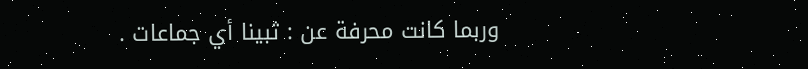وربما كانت محرفة عن : ثبينا أي جماعات .